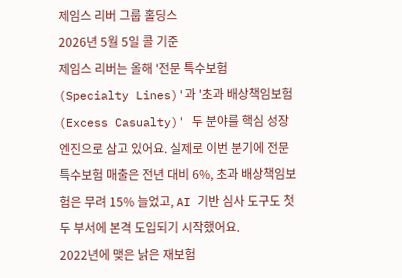제임스 리버 그룹 홀딩스
2026년 5월 5일 콜 기준
제임스 리버는 올해 '전문 특수보험(Specialty Lines)'과 '초과 배상책임보험(Excess Casualty)' 두 분야를 핵심 성장 엔진으로 삼고 있어요. 실제로 이번 분기에 전문 특수보험 매출은 전년 대비 6%, 초과 배상책임보험은 무려 15% 늘었고, AI 기반 심사 도구도 첫 두 부서에 본격 도입되기 시작했어요.
2022년에 맺은 낡은 재보험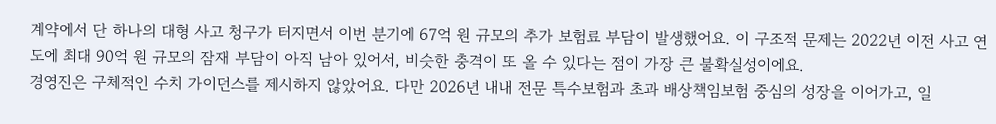계약에서 단 하나의 대형 사고 청구가 터지면서 이번 분기에 67억 원 규모의 추가 보험료 부담이 발생했어요. 이 구조적 문제는 2022년 이전 사고 연도에 최대 90억 원 규모의 잠재 부담이 아직 남아 있어서, 비슷한 충격이 또 올 수 있다는 점이 가장 큰 불확실성이에요.
경영진은 구체적인 수치 가이던스를 제시하지 않았어요. 다만 2026년 내내 전문 특수보험과 초과 배상책임보험 중심의 성장을 이어가고, 일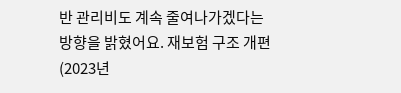반 관리비도 계속 줄여나가겠다는 방향을 밝혔어요. 재보험 구조 개편(2023년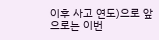이후 사고 연도)으로 앞으로는 이번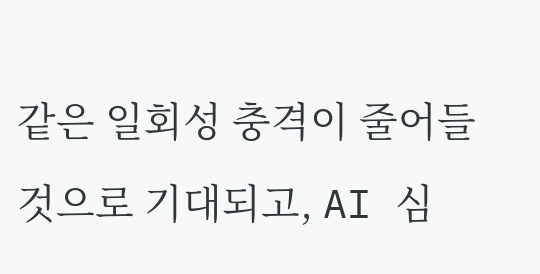같은 일회성 충격이 줄어들 것으로 기대되고, AI 심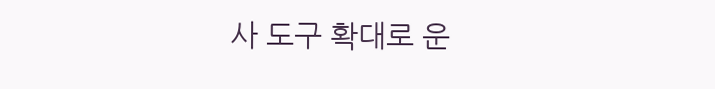사 도구 확대로 운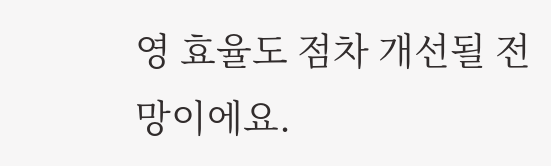영 효율도 점차 개선될 전망이에요.